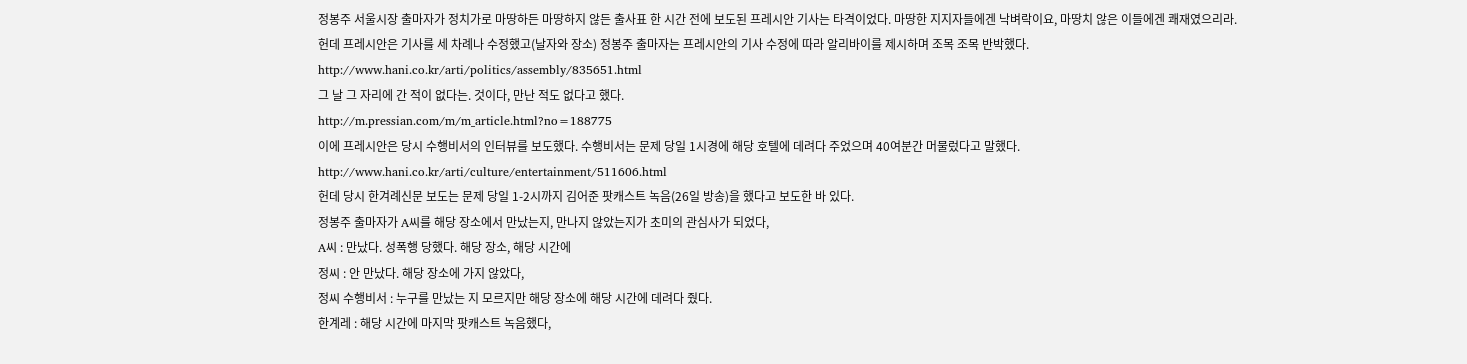정봉주 서울시장 출마자가 정치가로 마땅하든 마땅하지 않든 출사표 한 시간 전에 보도된 프레시안 기사는 타격이었다. 마땅한 지지자들에겐 낙벼락이요, 마땅치 않은 이들에겐 쾌재였으리라.
헌데 프레시안은 기사를 세 차례나 수정했고(날자와 장소) 정봉주 출마자는 프레시안의 기사 수정에 따라 알리바이를 제시하며 조목 조목 반박했다.
http://www.hani.co.kr/arti/politics/assembly/835651.html
그 날 그 자리에 간 적이 없다는. 것이다, 만난 적도 없다고 했다.
http://m.pressian.com/m/m_article.html?no=188775
이에 프레시안은 당시 수행비서의 인터뷰를 보도했다. 수행비서는 문제 당일 1시경에 해당 호텔에 데려다 주었으며 40여분간 머물렀다고 말했다.
http://www.hani.co.kr/arti/culture/entertainment/511606.html
헌데 당시 한겨례신문 보도는 문제 당일 1-2시까지 김어준 팟캐스트 녹음(26일 방송)을 했다고 보도한 바 있다.
정봉주 출마자가 A씨를 해당 장소에서 만났는지, 만나지 않았는지가 초미의 관심사가 되었다,
A씨 : 만났다. 성폭행 당했다. 해당 장소, 해당 시간에
정씨 : 안 만났다. 해당 장소에 가지 않았다,
정씨 수행비서 : 누구를 만났는 지 모르지만 해당 장소에 해당 시간에 데려다 줬다.
한계레 : 해당 시간에 마지막 팟캐스트 녹음했다,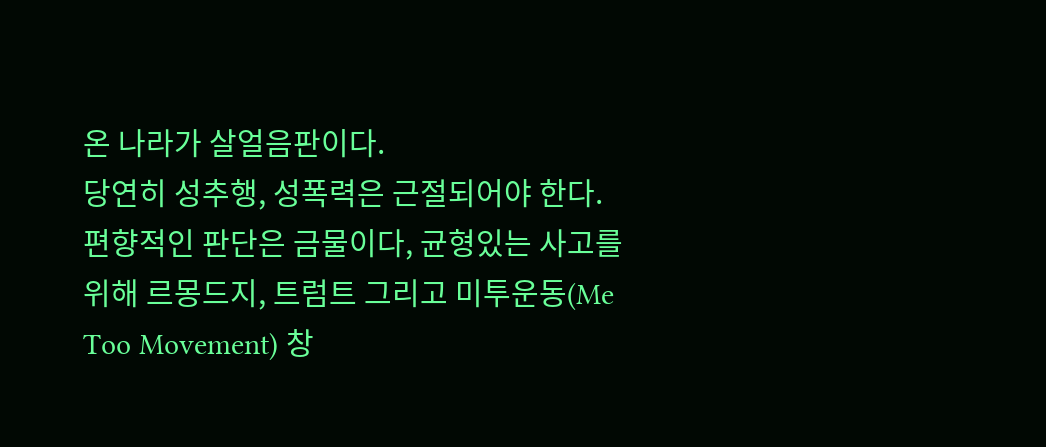온 나라가 살얼음판이다.
당연히 성추행, 성폭력은 근절되어야 한다.
편향적인 판단은 금물이다, 균형있는 사고를 위해 르몽드지, 트럼트 그리고 미투운동(Me Too Movement) 창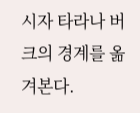시자 타라나 버크의 경계를 옮겨본다.